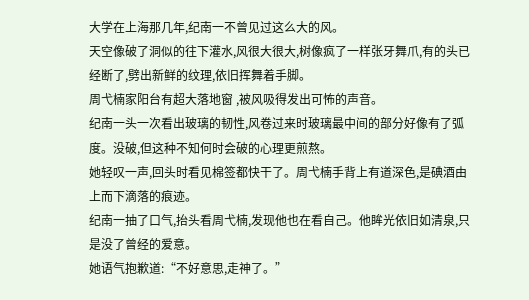大学在上海那几年,纪南一不曾见过这么大的风。
天空像破了洞似的往下灌水,风很大很大,树像疯了一样张牙舞爪,有的头已经断了,劈出新鲜的纹理,依旧挥舞着手脚。
周弋楠家阳台有超大落地窗 ,被风吸得发出可怖的声音。
纪南一头一次看出玻璃的韧性,风卷过来时玻璃最中间的部分好像有了弧度。没破,但这种不知何时会破的心理更煎熬。
她轻叹一声,回头时看见棉签都快干了。周弋楠手背上有道深色,是碘酒由上而下滴落的痕迹。
纪南一抽了口气,抬头看周弋楠,发现他也在看自己。他眸光依旧如清泉,只是没了曾经的爱意。
她语气抱歉道:“不好意思,走神了。”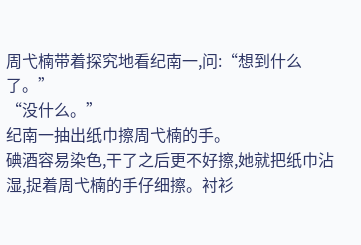周弋楠带着探究地看纪南一,问:“想到什么了。”
“没什么。”
纪南一抽出纸巾擦周弋楠的手。
碘酒容易染色,干了之后更不好擦,她就把纸巾沾湿,捉着周弋楠的手仔细擦。衬衫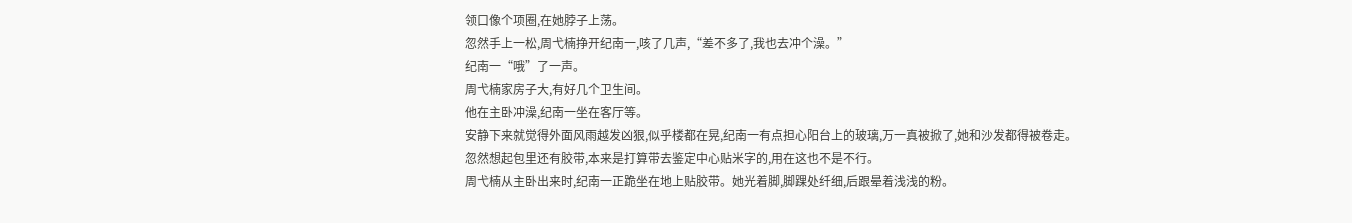领口像个项圈,在她脖子上荡。
忽然手上一松,周弋楠挣开纪南一,咳了几声,“差不多了,我也去冲个澡。”
纪南一“哦”了一声。
周弋楠家房子大,有好几个卫生间。
他在主卧冲澡,纪南一坐在客厅等。
安静下来就觉得外面风雨越发凶狠,似乎楼都在晃,纪南一有点担心阳台上的玻璃,万一真被掀了,她和沙发都得被卷走。
忽然想起包里还有胶带,本来是打算带去鉴定中心贴米字的,用在这也不是不行。
周弋楠从主卧出来时,纪南一正跪坐在地上贴胶带。她光着脚,脚踝处纤细,后跟晕着浅浅的粉。